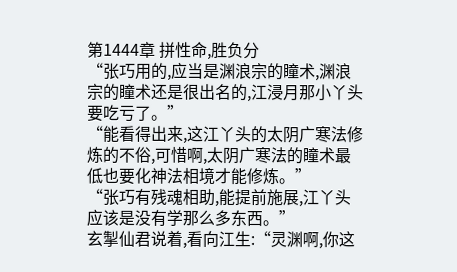第1444章 拼性命,胜负分
“张巧用的,应当是渊浪宗的瞳术,渊浪宗的瞳术还是很出名的,江浸月那小丫头要吃亏了。”
“能看得出来,这江丫头的太阴广寒法修炼的不俗,可惜啊,太阴广寒法的瞳术最低也要化神法相境才能修炼。”
“张巧有残魂相助,能提前施展,江丫头应该是没有学那么多东西。”
玄掣仙君说着,看向江生:“灵渊啊,你这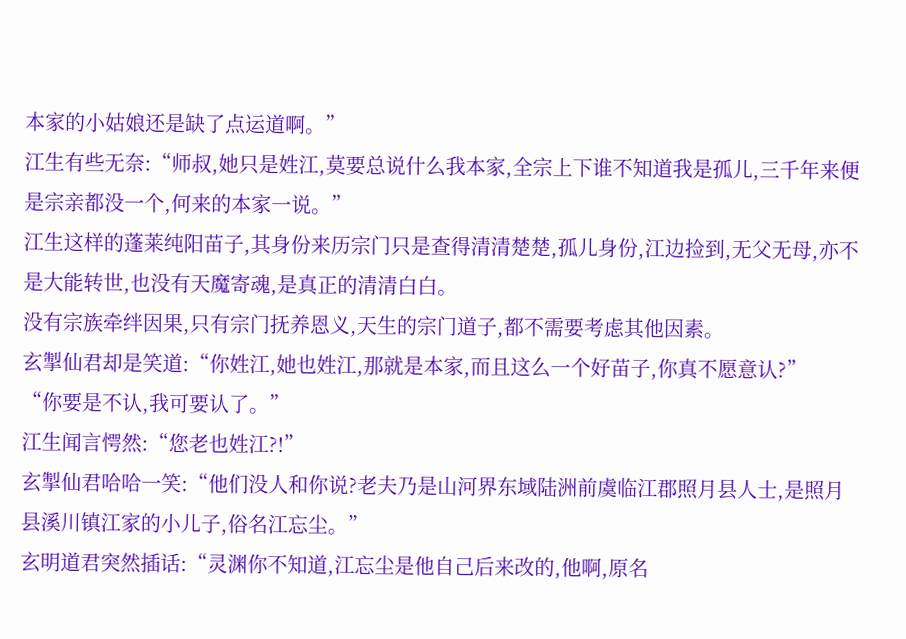本家的小姑娘还是缺了点运道啊。”
江生有些无奈:“师叔,她只是姓江,莫要总说什么我本家,全宗上下谁不知道我是孤儿,三千年来便是宗亲都没一个,何来的本家一说。”
江生这样的蓬莱纯阳苗子,其身份来历宗门只是查得清清楚楚,孤儿身份,江边捡到,无父无母,亦不是大能转世,也没有天魔寄魂,是真正的清清白白。
没有宗族牵绊因果,只有宗门抚养恩义,天生的宗门道子,都不需要考虑其他因素。
玄掣仙君却是笑道:“你姓江,她也姓江,那就是本家,而且这么一个好苗子,你真不愿意认?”
“你要是不认,我可要认了。”
江生闻言愕然:“您老也姓江?!”
玄掣仙君哈哈一笑:“他们没人和你说?老夫乃是山河界东域陆洲前虞临江郡照月县人士,是照月县溪川镇江家的小儿子,俗名江忘尘。”
玄明道君突然插话:“灵渊你不知道,江忘尘是他自己后来改的,他啊,原名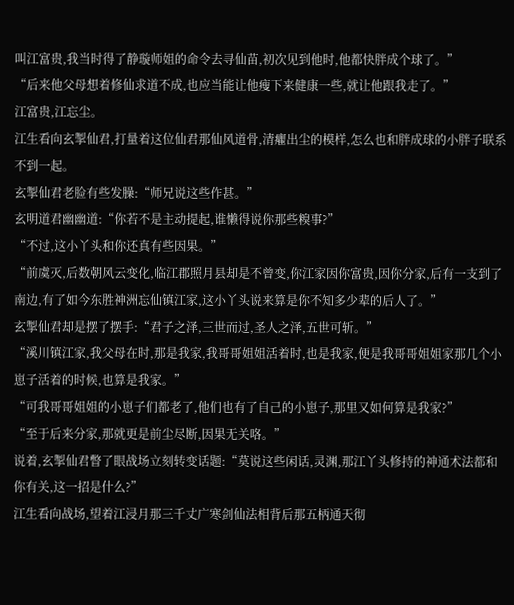叫江富贵,我当时得了静璇师姐的命令去寻仙苗,初次见到他时,他都快胖成个球了。”
“后来他父母想着修仙求道不成,也应当能让他瘦下来健康一些,就让他跟我走了。”
江富贵,江忘尘。
江生看向玄掣仙君,打量着这位仙君那仙风道骨,清癯出尘的模样,怎么也和胖成球的小胖子联系不到一起。
玄掣仙君老脸有些发臊:“师兄说这些作甚。”
玄明道君幽幽道:“你若不是主动提起,谁懒得说你那些糗事?”
“不过,这小丫头和你还真有些因果。”
“前虞灭,后数朝风云变化,临江郡照月县却是不曾变,你江家因你富贵,因你分家,后有一支到了南边,有了如今东胜神洲忘仙镇江家,这小丫头说来算是你不知多少辈的后人了。”
玄掣仙君却是摆了摆手:“君子之泽,三世而过,圣人之泽,五世可斩。”
“溪川镇江家,我父母在时,那是我家,我哥哥姐姐活着时,也是我家,便是我哥哥姐姐家那几个小崽子活着的时候,也算是我家。”
“可我哥哥姐姐的小崽子们都老了,他们也有了自己的小崽子,那里又如何算是我家?”
“至于后来分家,那就更是前尘尽断,因果无关咯。”
说着,玄掣仙君瞥了眼战场立刻转变话题:“莫说这些闲话,灵渊,那江丫头修持的神通术法都和你有关,这一招是什么?”
江生看向战场,望着江浸月那三千丈广寒剑仙法相背后那五柄通天彻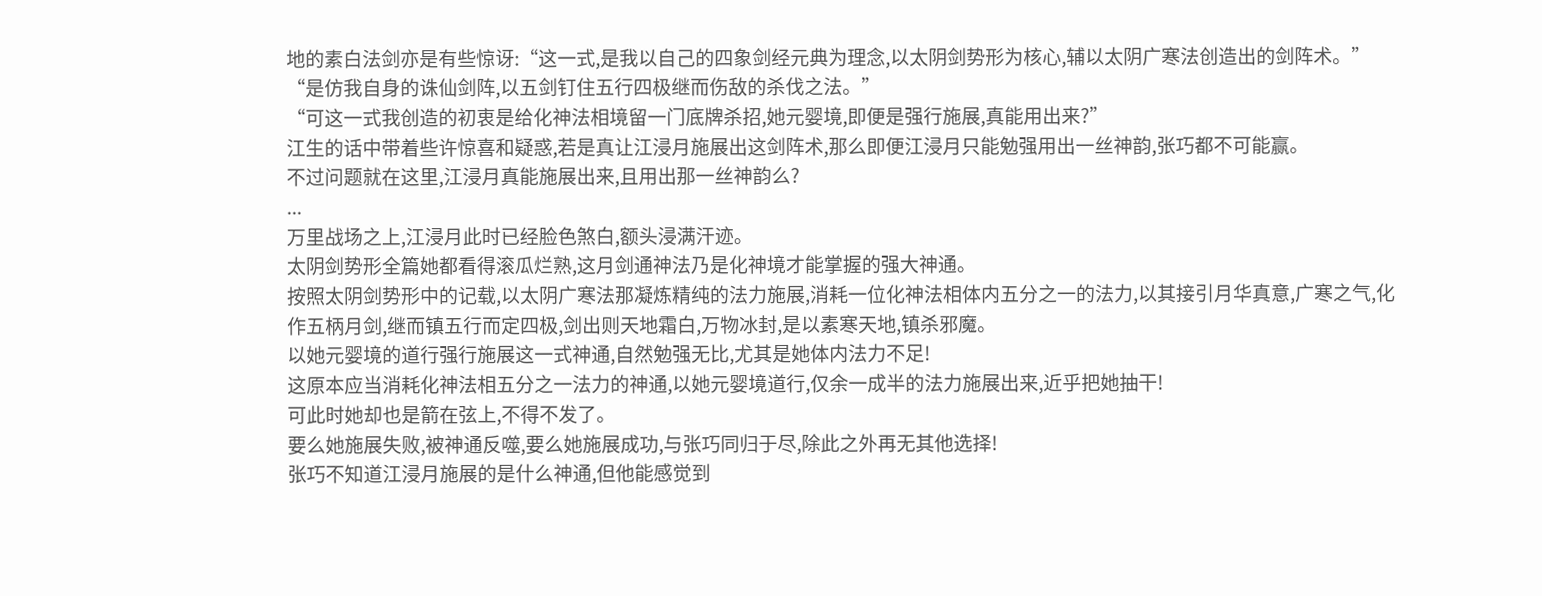地的素白法剑亦是有些惊讶:“这一式,是我以自己的四象剑经元典为理念,以太阴剑势形为核心,辅以太阴广寒法创造出的剑阵术。”
“是仿我自身的诛仙剑阵,以五剑钉住五行四极继而伤敌的杀伐之法。”
“可这一式我创造的初衷是给化神法相境留一门底牌杀招,她元婴境,即便是强行施展,真能用出来?”
江生的话中带着些许惊喜和疑惑,若是真让江浸月施展出这剑阵术,那么即便江浸月只能勉强用出一丝神韵,张巧都不可能赢。
不过问题就在这里,江浸月真能施展出来,且用出那一丝神韵么?
...
万里战场之上,江浸月此时已经脸色煞白,额头浸满汗迹。
太阴剑势形全篇她都看得滚瓜烂熟,这月剑通神法乃是化神境才能掌握的强大神通。
按照太阴剑势形中的记载,以太阴广寒法那凝炼精纯的法力施展,消耗一位化神法相体内五分之一的法力,以其接引月华真意,广寒之气,化作五柄月剑,继而镇五行而定四极,剑出则天地霜白,万物冰封,是以素寒天地,镇杀邪魔。
以她元婴境的道行强行施展这一式神通,自然勉强无比,尤其是她体内法力不足!
这原本应当消耗化神法相五分之一法力的神通,以她元婴境道行,仅余一成半的法力施展出来,近乎把她抽干!
可此时她却也是箭在弦上,不得不发了。
要么她施展失败,被神通反噬,要么她施展成功,与张巧同归于尽,除此之外再无其他选择!
张巧不知道江浸月施展的是什么神通,但他能感觉到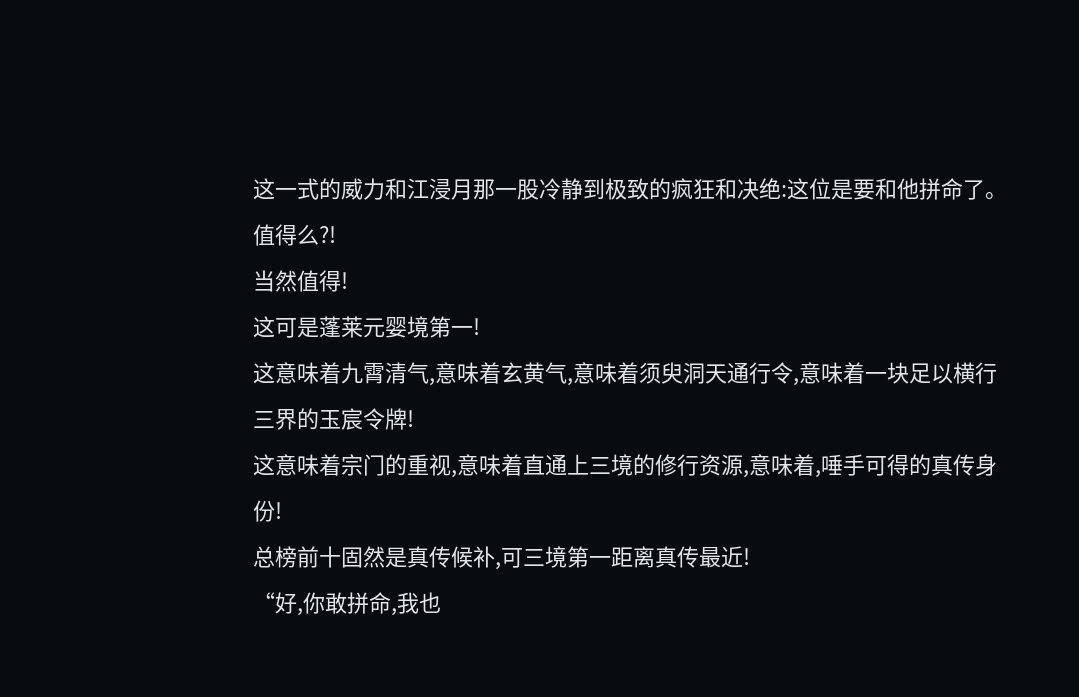这一式的威力和江浸月那一股冷静到极致的疯狂和决绝:这位是要和他拼命了。
值得么?!
当然值得!
这可是蓬莱元婴境第一!
这意味着九霄清气,意味着玄黄气,意味着须臾洞天通行令,意味着一块足以横行三界的玉宸令牌!
这意味着宗门的重视,意味着直通上三境的修行资源,意味着,唾手可得的真传身份!
总榜前十固然是真传候补,可三境第一距离真传最近!
“好,你敢拼命,我也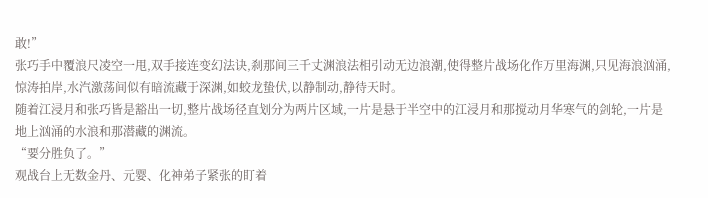敢!”
张巧手中覆浪尺凌空一甩,双手接连变幻法诀,刹那间三千丈渊浪法相引动无边浪潮,使得整片战场化作万里海渊,只见海浪汹涌,惊涛拍岸,水汽激荡间似有暗流藏于深渊,如蛟龙蛰伏,以静制动,静待天时。
随着江浸月和张巧皆是豁出一切,整片战场径直划分为两片区域,一片是悬于半空中的江浸月和那搅动月华寒气的剑轮,一片是地上汹涌的水浪和那潜藏的渊流。
“要分胜负了。”
观战台上无数金丹、元婴、化神弟子紧张的盯着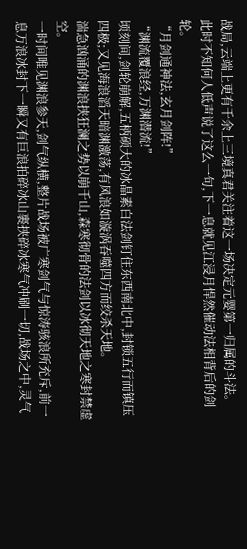战局,云端上更有千余上三境真君关注着这一场决定元婴第一归属的斗法。
此时不知何人低声说了这么一句,下一息就见江浸月悍然催动法相背后的剑轮。
“月剑通神法,玄月剑阵!”
“渊流覆浪经,万渊潜流!”
顷刻间,剑轮崩解,五柄硕大的冰晶素白法剑钉住东西南北中,封锁五行而镇压四极;又见海浪滔天暗渊激荡,有风浪如漩涡吞噬四方而绞杀天地。
湍急汹涌的渊浪挟狂澜之势以崩千山,森寒彻骨的法剑以冰彻天地之寒封禁虚空。
一时间唯见渊浪参天,剑气纵横,整片战场被广寒剑气与惊涛骇浪所充斥,前一息万浪冰封下一瞬又有巨浪拍碎冰山裹挟碎冰寒气冲刷一切,战场之中,灵气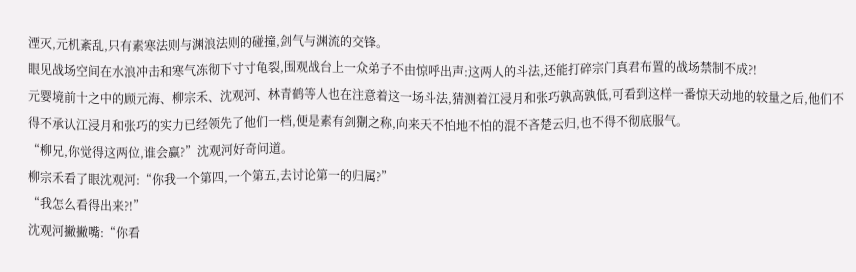湮灭,元机紊乱,只有素寒法则与渊浪法则的碰撞,剑气与渊流的交锋。
眼见战场空间在水浪冲击和寒气冻彻下寸寸龟裂,围观战台上一众弟子不由惊呼出声:这两人的斗法,还能打碎宗门真君布置的战场禁制不成?!
元婴境前十之中的顾元海、柳宗禾、沈观河、林青鹤等人也在注意着这一场斗法,猜测着江浸月和张巧孰高孰低,可看到这样一番惊天动地的较量之后,他们不得不承认江浸月和张巧的实力已经领先了他们一档,便是素有剑猘之称,向来天不怕地不怕的混不吝楚云归,也不得不彻底服气。
“柳兄,你觉得这两位,谁会赢?”沈观河好奇问道。
柳宗禾看了眼沈观河:“你我一个第四,一个第五,去讨论第一的归属?”
“我怎么看得出来?!”
沈观河撇撇嘴:“你看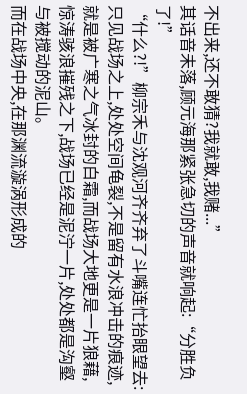不出来,还不敢猜?我就敢,我赌...”
其话音未落,顾元海那紧张急切的声音就响起:“分胜负了!”
“什么?!”柳宗禾与沈观河齐齐弃了斗嘴连忙抬眼望去:只见战场之上,处处空间龟裂,不是留有水浪冲击的痕迹,就是被广寒之气冰封的白霜,而战场大地更是一片狼藉,惊涛骇浪摧残之下,战场已经是泥泞一片,处处都是沟壑与被搅动的泥山。
而在战场中央,在那渊流漩涡形成的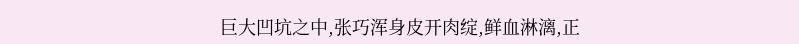巨大凹坑之中,张巧浑身皮开肉绽,鲜血淋漓,正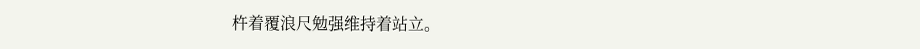杵着覆浪尺勉强维持着站立。